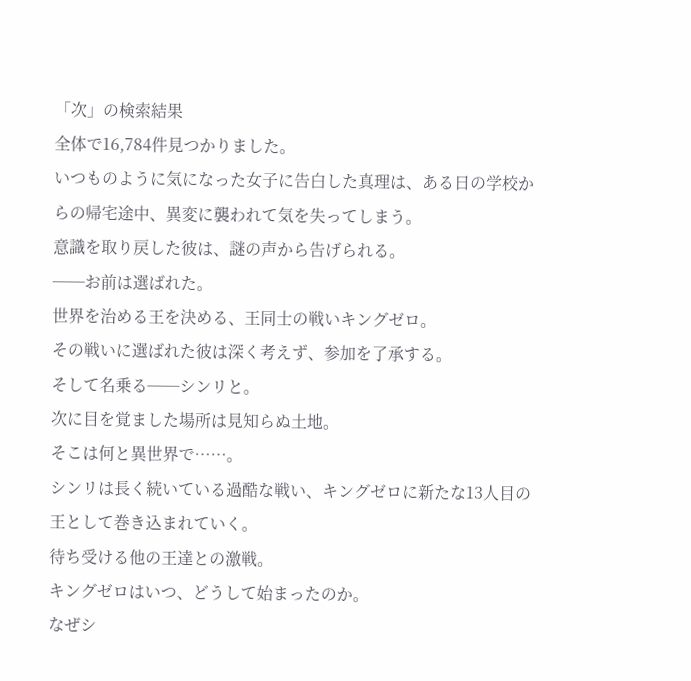「次」の検索結果
全体で16,784件見つかりました。
いつものように気になった女子に告白した真理は、ある日の学校からの帰宅途中、異変に襲われて気を失ってしまう。
意識を取り戻した彼は、謎の声から告げられる。
──お前は選ばれた。
世界を治める王を決める、王同士の戦いキングゼロ。
その戦いに選ばれた彼は深く考えず、参加を了承する。
そして名乗る──シンリと。
次に目を覚ました場所は見知らぬ土地。
そこは何と異世界で……。
シンリは長く続いている過酷な戦い、キングゼロに新たな13人目の王として巻き込まれていく。
待ち受ける他の王達との激戦。
キングゼロはいつ、どうして始まったのか。
なぜシ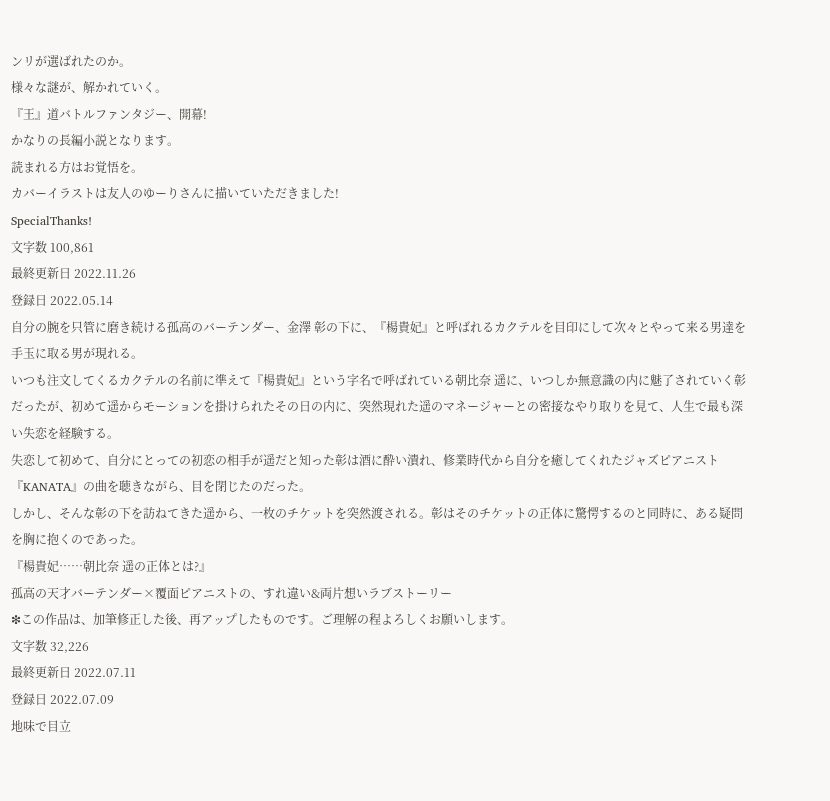ンリが選ばれたのか。
様々な謎が、解かれていく。
『王』道バトルファンタジー、開幕!
かなりの長編小説となります。
読まれる方はお覚悟を。
カバーイラストは友人のゆーりさんに描いていただきました!
SpecialThanks!
文字数 100,861
最終更新日 2022.11.26
登録日 2022.05.14
自分の腕を只管に磨き続ける孤高のバーテンダー、金澤 彰の下に、『楊貴妃』と呼ばれるカクテルを目印にして次々とやって来る男達を手玉に取る男が現れる。
いつも注文してくるカクテルの名前に準えて『楊貴妃』という字名で呼ばれている朝比奈 遥に、いつしか無意識の内に魅了されていく彰だったが、初めて遥からモーションを掛けられたその日の内に、突然現れた遥のマネージャーとの密接なやり取りを見て、人生で最も深い失恋を経験する。
失恋して初めて、自分にとっての初恋の相手が遥だと知った彰は酒に酔い潰れ、修業時代から自分を癒してくれたジャズピアニスト『KANATA』の曲を聴きながら、目を閉じたのだった。
しかし、そんな彰の下を訪ねてきた遥から、一枚のチケットを突然渡される。彰はそのチケットの正体に驚愕するのと同時に、ある疑問を胸に抱くのであった。
『楊貴妃……朝比奈 遥の正体とは?』
孤高の天才バーテンダー×覆面ピアニストの、すれ違い&両片想いラブストーリー
❇この作品は、加筆修正した後、再アップしたものです。ご理解の程よろしくお願いします。
文字数 32,226
最終更新日 2022.07.11
登録日 2022.07.09
地味で目立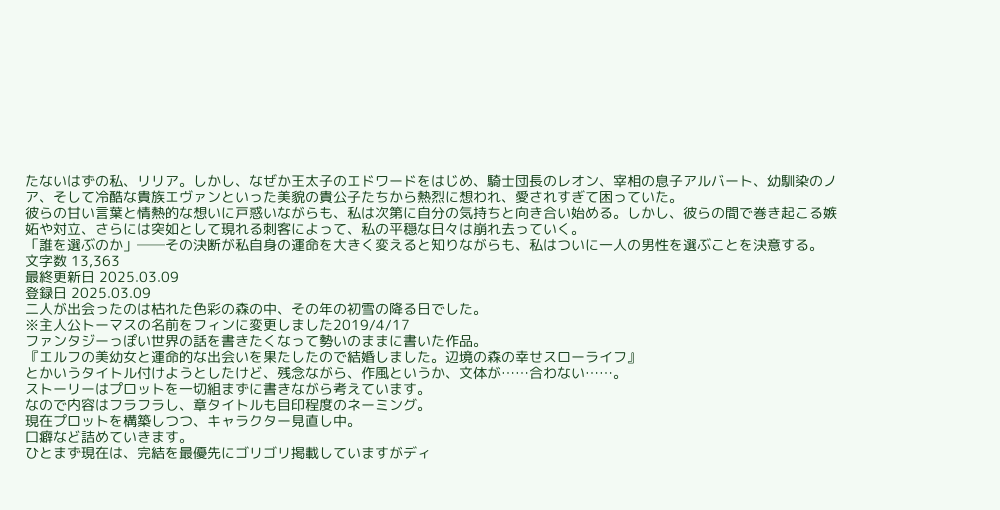たないはずの私、リリア。しかし、なぜか王太子のエドワードをはじめ、騎士団長のレオン、宰相の息子アルバート、幼馴染のノア、そして冷酷な貴族エヴァンといった美貌の貴公子たちから熱烈に想われ、愛されすぎて困っていた。
彼らの甘い言葉と情熱的な想いに戸惑いながらも、私は次第に自分の気持ちと向き合い始める。しかし、彼らの間で巻き起こる嫉妬や対立、さらには突如として現れる刺客によって、私の平穏な日々は崩れ去っていく。
「誰を選ぶのか」──その決断が私自身の運命を大きく変えると知りながらも、私はついに一人の男性を選ぶことを決意する。
文字数 13,363
最終更新日 2025.03.09
登録日 2025.03.09
二人が出会ったのは枯れた色彩の森の中、その年の初雪の降る日でした。
※主人公トーマスの名前をフィンに変更しました2019/4/17
ファンタジーっぽい世界の話を書きたくなって勢いのままに書いた作品。
『エルフの美幼女と運命的な出会いを果たしたので結婚しました。辺境の森の幸せスローライフ』
とかいうタイトル付けようとしたけど、残念ながら、作風というか、文体が……合わない……。
ストーリーはプロットを一切組まずに書きながら考えています。
なので内容はフラフラし、章タイトルも目印程度のネーミング。
現在プロットを構築しつつ、キャラクター見直し中。
口癖など詰めていきます。
ひとまず現在は、完結を最優先にゴリゴリ掲載していますがディ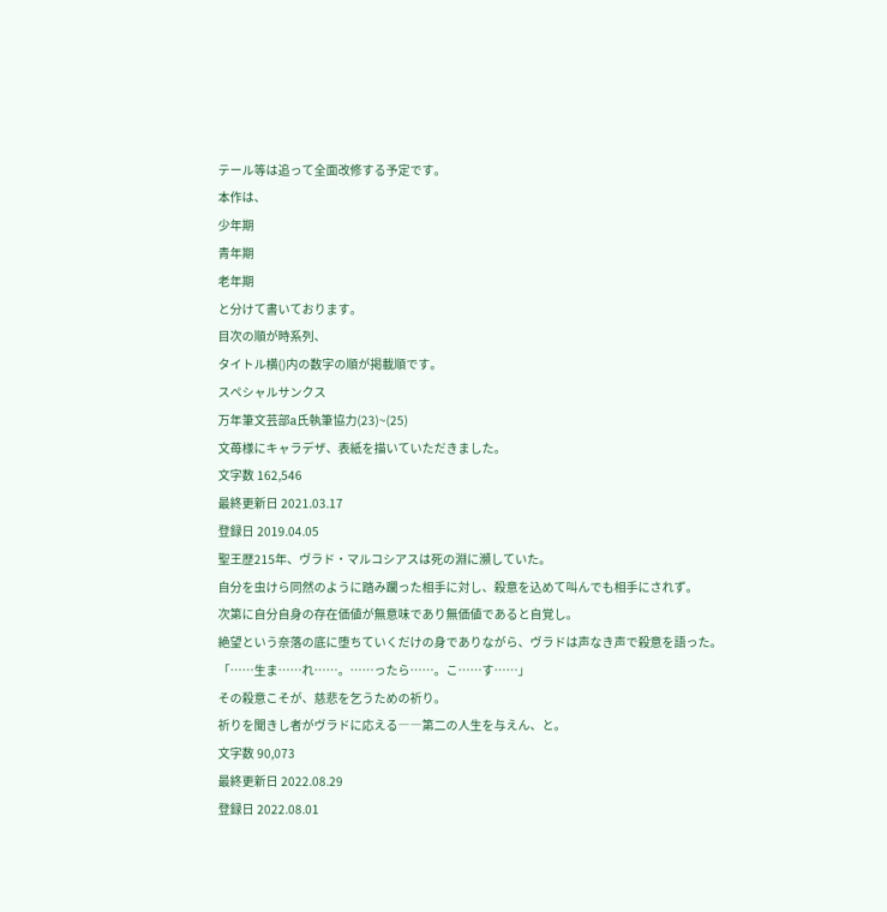テール等は追って全面改修する予定です。
本作は、
少年期
青年期
老年期
と分けて書いております。
目次の順が時系列、
タイトル横()内の数字の順が掲載順です。
スペシャルサンクス
万年筆文芸部a氏執筆協力(23)~(25)
文苺様にキャラデザ、表紙を描いていただきました。
文字数 162,546
最終更新日 2021.03.17
登録日 2019.04.05
聖王歴215年、ヴラド・マルコシアスは死の淵に瀕していた。
自分を虫けら同然のように踏み躙った相手に対し、殺意を込めて叫んでも相手にされず。
次第に自分自身の存在価値が無意味であり無価値であると自覚し。
絶望という奈落の底に堕ちていくだけの身でありながら、ヴラドは声なき声で殺意を語った。
「……生ま……れ……。……ったら……。こ……す……」
その殺意こそが、慈悲を乞うための祈り。
祈りを聞きし者がヴラドに応える――第二の人生を与えん、と。
文字数 90,073
最終更新日 2022.08.29
登録日 2022.08.01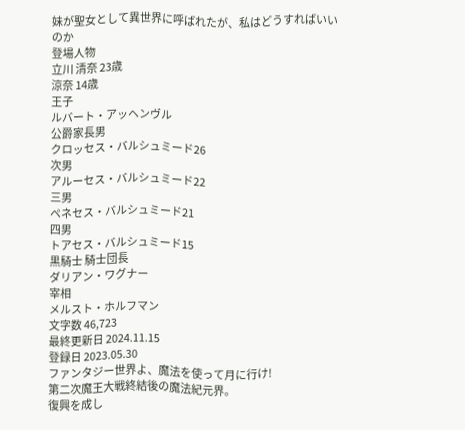妹が聖女として異世界に呼ばれたが、私はどうすればいいのか
登場人物
立川 清奈 23歳
涼奈 14歳
王子
ルバート・アッヘンヴル
公爵家長男
クロッセス・バルシュミード26
次男
アルーセス・バルシュミード22
三男
ペネセス・バルシュミード21
四男
トアセス・バルシュミード15
黒騎士 騎士団長
ダリアン・ワグナー
宰相
メルスト・ホルフマン
文字数 46,723
最終更新日 2024.11.15
登録日 2023.05.30
ファンタジー世界よ、魔法を使って月に行け!
第二次魔王大戦終結後の魔法紀元界。
復興を成し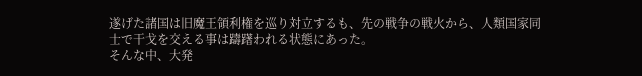遂げた諸国は旧魔王領利権を巡り対立するも、先の戦争の戦火から、人類国家同士で干戈を交える事は躊躇われる状態にあった。
そんな中、大発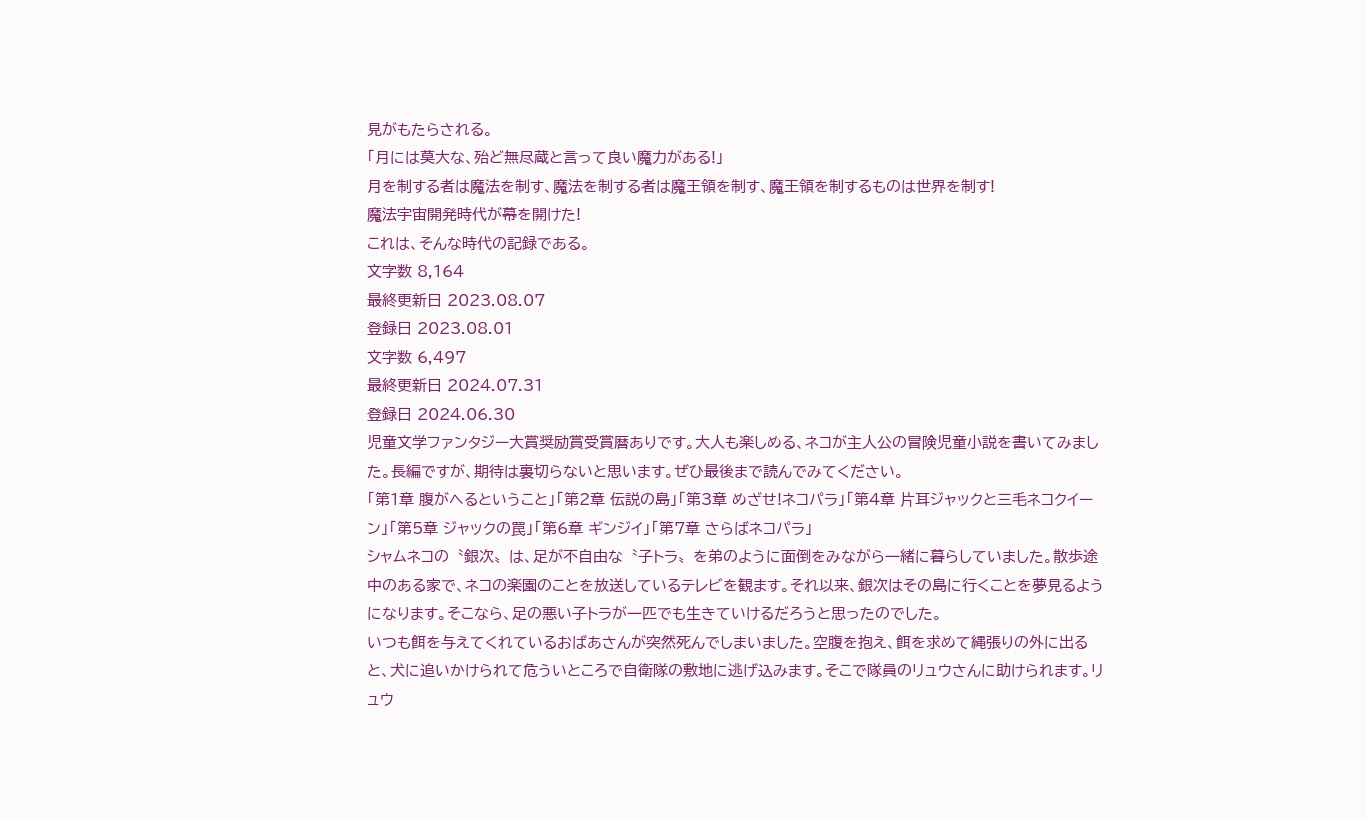見がもたらされる。
「月には莫大な、殆ど無尽蔵と言って良い魔力がある!」
月を制する者は魔法を制す、魔法を制する者は魔王領を制す、魔王領を制するものは世界を制す!
魔法宇宙開発時代が幕を開けた!
これは、そんな時代の記録である。
文字数 8,164
最終更新日 2023.08.07
登録日 2023.08.01
文字数 6,497
最終更新日 2024.07.31
登録日 2024.06.30
児童文学ファンタジー大賞奨励賞受賞暦ありです。大人も楽しめる、ネコが主人公の冒険児童小説を書いてみました。長編ですが、期待は裏切らないと思います。ぜひ最後まで読んでみてください。
「第1章 腹がへるということ」「第2章 伝説の島」「第3章 めざせ!ネコパラ」「第4章 片耳ジャックと三毛ネコクイーン」「第5章 ジャックの罠」「第6章 ギンジイ」「第7章 さらばネコパラ」
シャムネコの〝銀次〟は、足が不自由な〝子トラ〟を弟のように面倒をみながら一緒に暮らしていました。散歩途中のある家で、ネコの楽園のことを放送しているテレビを観ます。それ以来、銀次はその島に行くことを夢見るようになります。そこなら、足の悪い子トラが一匹でも生きていけるだろうと思ったのでした。
いつも餌を与えてくれているおばあさんが突然死んでしまいました。空腹を抱え、餌を求めて縄張りの外に出ると、犬に追いかけられて危ういところで自衛隊の敷地に逃げ込みます。そこで隊員のリュウさんに助けられます。リュウ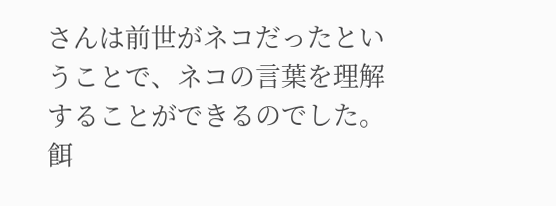さんは前世がネコだったということで、ネコの言葉を理解することができるのでした。餌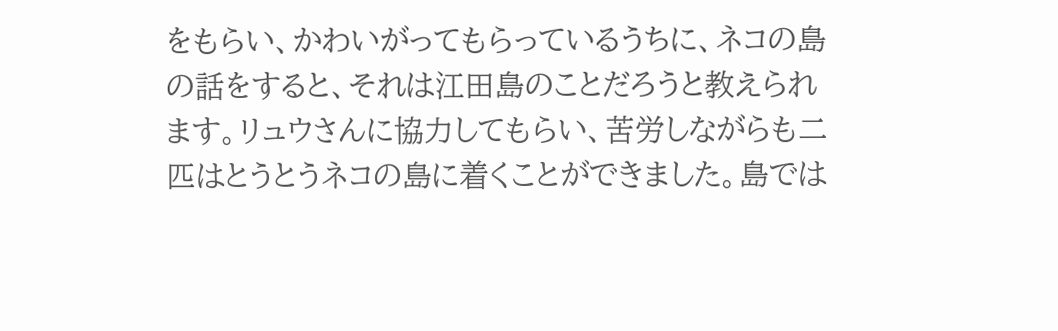をもらい、かわいがってもらっているうちに、ネコの島の話をすると、それは江田島のことだろうと教えられます。リュウさんに協力してもらい、苦労しながらも二匹はとうとうネコの島に着くことができました。島では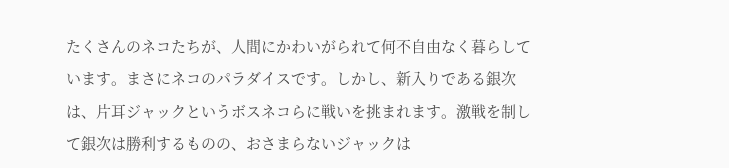たくさんのネコたちが、人間にかわいがられて何不自由なく暮らしています。まさにネコのパラダイスです。しかし、新入りである銀次は、片耳ジャックというボスネコらに戦いを挑まれます。激戦を制して銀次は勝利するものの、おさまらないジャックは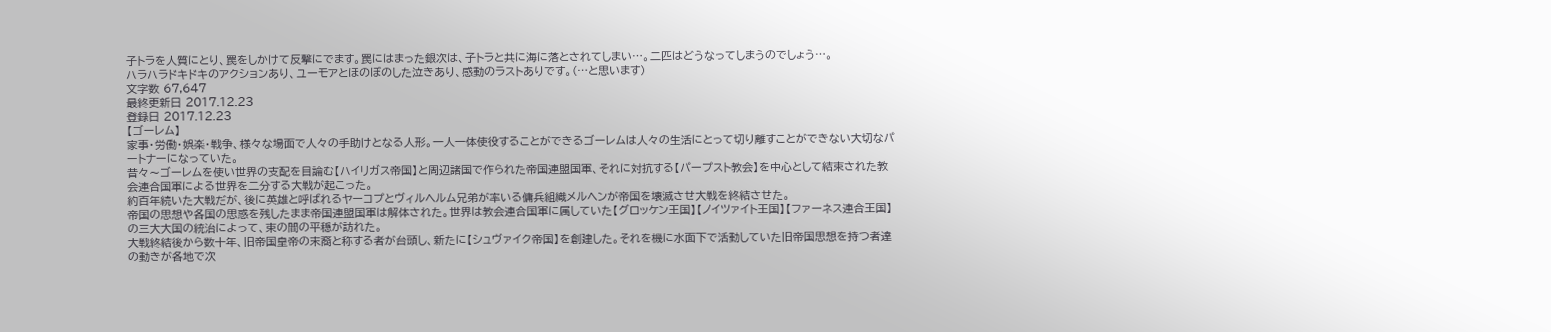子トラを人質にとり、罠をしかけて反撃にでます。罠にはまった銀次は、子トラと共に海に落とされてしまい…。二匹はどうなってしまうのでしょう…。
ハラハラドキドキのアクションあり、ユーモアとほのぼのした泣きあり、感動のラストありです。(…と思います)
文字数 67,647
最終更新日 2017.12.23
登録日 2017.12.23
【ゴーレム】
家事・労働・娯楽・戦争、様々な場面で人々の手助けとなる人形。一人一体使役することができるゴーレムは人々の生活にとって切り離すことができない大切なパートナーになっていた。
昔々〜ゴーレムを使い世界の支配を目論む【ハイリガス帝国】と周辺諸国で作られた帝国連盟国軍、それに対抗する【パープスト教会】を中心として結束された教会連合国軍による世界を二分する大戦が起こった。
約百年続いた大戦だが、後に英雄と呼ばれるヤーコプとヴィルヘルム兄弟が率いる傭兵組織メルヘンが帝国を壊滅させ大戦を終結させた。
帝国の思想や各国の思惑を残したまま帝国連盟国軍は解体された。世界は教会連合国軍に属していた【グロッケン王国】【ノイツァイト王国】【ファーネス連合王国】の三大大国の統治によって、束の間の平穏が訪れた。
大戦終結後から数十年、旧帝国皇帝の末裔と称する者が台頭し、新たに【シュヴァイク帝国】を創建した。それを機に水面下で活動していた旧帝国思想を持つ者達の動きが各地で次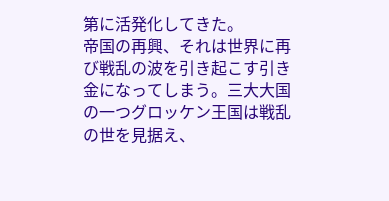第に活発化してきた。
帝国の再興、それは世界に再び戦乱の波を引き起こす引き金になってしまう。三大大国の一つグロッケン王国は戦乱の世を見据え、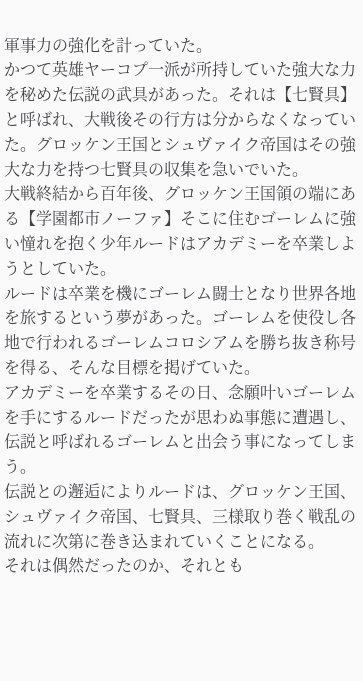軍事力の強化を計っていた。
かつて英雄ヤーコプ一派が所持していた強大な力を秘めた伝説の武具があった。それは【七賢具】と呼ばれ、大戦後その行方は分からなくなっていた。グロッケン王国とシュヴァイク帝国はその強大な力を持つ七賢具の収集を急いでいた。
大戦終結から百年後、グロッケン王国領の端にある【学園都市ノーファ】そこに住むゴーレムに強い憧れを抱く少年ルードはアカデミーを卒業しようとしていた。
ルードは卒業を機にゴーレム闘士となり世界各地を旅するという夢があった。ゴーレムを使役し各地で行われるゴーレムコロシアムを勝ち抜き称号を得る、そんな目標を掲げていた。
アカデミーを卒業するその日、念願叶いゴーレムを手にするルードだったが思わぬ事態に遭遇し、伝説と呼ばれるゴーレムと出会う事になってしまう。
伝説との邂逅によりルードは、グロッケン王国、シュヴァイク帝国、七賢具、三様取り巻く戦乱の流れに次第に巻き込まれていくことになる。
それは偶然だったのか、それとも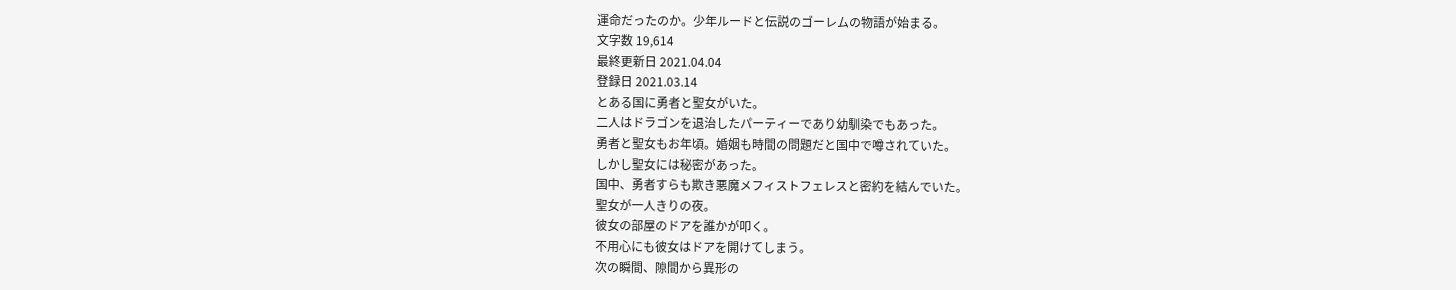運命だったのか。少年ルードと伝説のゴーレムの物語が始まる。
文字数 19,614
最終更新日 2021.04.04
登録日 2021.03.14
とある国に勇者と聖女がいた。
二人はドラゴンを退治したパーティーであり幼馴染でもあった。
勇者と聖女もお年頃。婚姻も時間の問題だと国中で噂されていた。
しかし聖女には秘密があった。
国中、勇者すらも欺き悪魔メフィストフェレスと密約を結んでいた。
聖女が一人きりの夜。
彼女の部屋のドアを誰かが叩く。
不用心にも彼女はドアを開けてしまう。
次の瞬間、隙間から異形の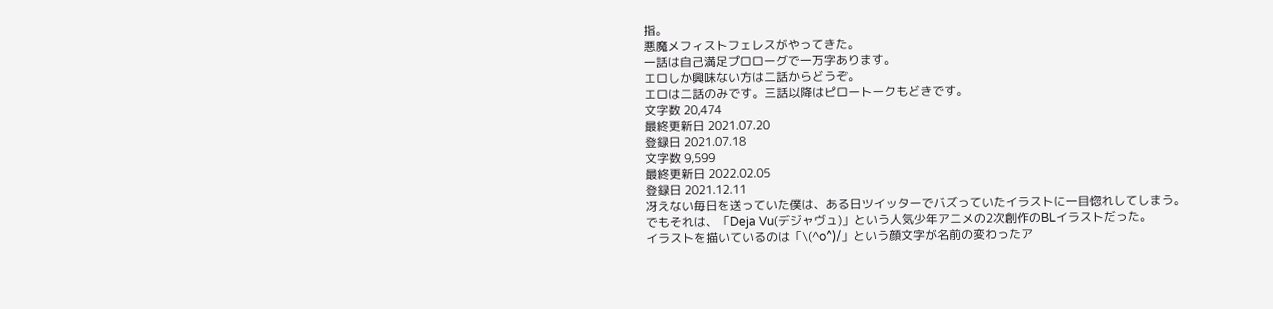指。
悪魔メフィストフェレスがやってきた。
一話は自己満足プロローグで一万字あります。
エロしか興味ない方は二話からどうぞ。
エロは二話のみです。三話以降はピロートークもどきです。
文字数 20,474
最終更新日 2021.07.20
登録日 2021.07.18
文字数 9,599
最終更新日 2022.02.05
登録日 2021.12.11
冴えない毎日を送っていた僕は、ある日ツイッターでバズっていたイラストに一目惚れしてしまう。
でもそれは、「Deja Vu(デジャヴュ)」という人気少年アニメの2次創作のBLイラストだった。
イラストを描いているのは「\(^o^)/」という顔文字が名前の変わったア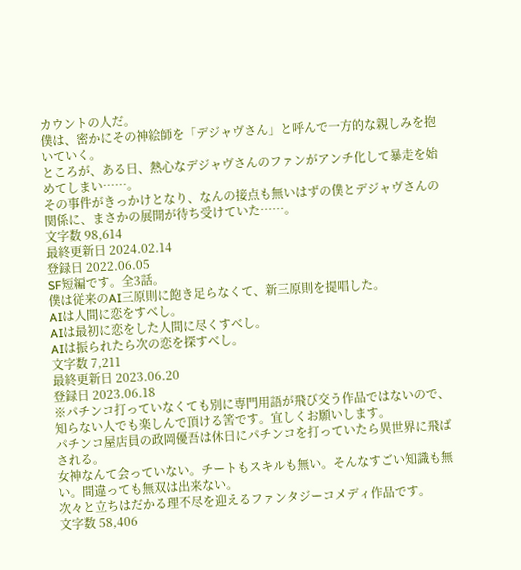カウントの人だ。
僕は、密かにその神絵師を「デジャヴさん」と呼んで一方的な親しみを抱いていく。
ところが、ある日、熱心なデジャヴさんのファンがアンチ化して暴走を始めてしまい……。
その事件がきっかけとなり、なんの接点も無いはずの僕とデジャヴさんの関係に、まさかの展開が待ち受けていた……。
文字数 98,614
最終更新日 2024.02.14
登録日 2022.06.05
SF短編です。全3話。
僕は従来のAI三原則に飽き足らなくて、新三原則を提唱した。
AIは人間に恋をすべし。
AIは最初に恋をした人間に尽くすべし。
AIは振られたら次の恋を探すべし。
文字数 7,211
最終更新日 2023.06.20
登録日 2023.06.18
※パチンコ打っていなくても別に専門用語が飛び交う作品ではないので、知らない人でも楽しんで頂ける筈です。宜しくお願いします。
パチンコ屋店員の政岡優吾は休日にパチンコを打っていたら異世界に飛ばされる。
女神なんて会っていない。チートもスキルも無い。そんなすごい知識も無い。間違っても無双は出来ない。
次々と立ちはだかる理不尽を迎えるファンタジーコメディ作品です。
文字数 58,406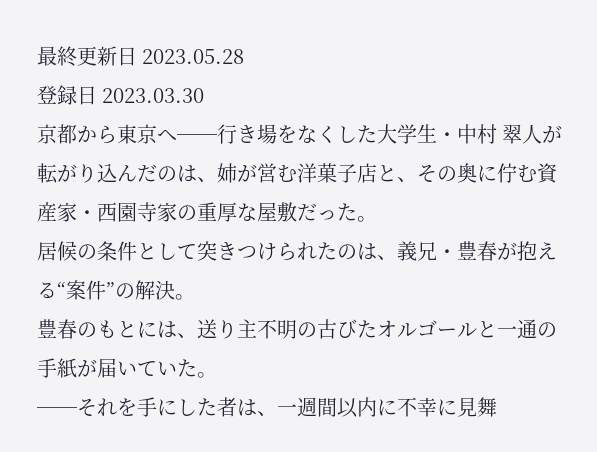最終更新日 2023.05.28
登録日 2023.03.30
京都から東京へ──行き場をなくした大学生・中村 翠人が転がり込んだのは、姉が営む洋菓子店と、その奥に佇む資産家・西園寺家の重厚な屋敷だった。
居候の条件として突きつけられたのは、義兄・豊春が抱える“案件”の解決。
豊春のもとには、送り主不明の古びたオルゴールと一通の手紙が届いていた。
──それを手にした者は、一週間以内に不幸に見舞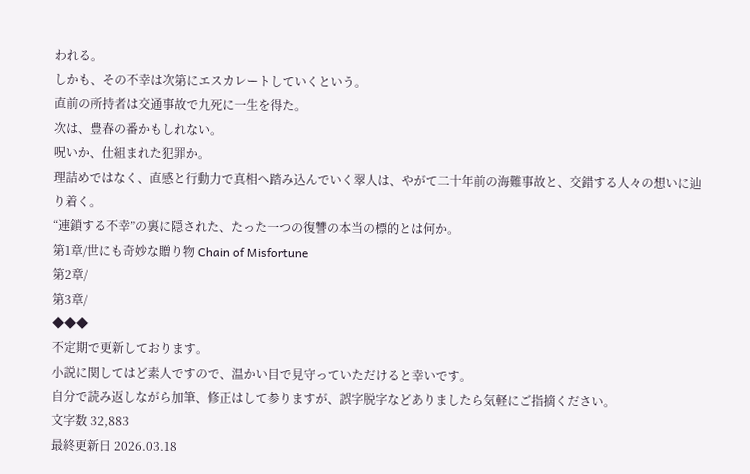われる。
しかも、その不幸は次第にエスカレートしていくという。
直前の所持者は交通事故で九死に一生を得た。
次は、豊春の番かもしれない。
呪いか、仕組まれた犯罪か。
理詰めではなく、直感と行動力で真相へ踏み込んでいく翠人は、やがて二十年前の海難事故と、交錯する人々の想いに辿り着く。
“連鎖する不幸”の裏に隠された、たった一つの復讐の本当の標的とは何か。
第1章/世にも奇妙な贈り物 Chain of Misfortune
第2章/
第3章/
◆◆◆
不定期で更新しております。
小説に関してはど素人ですので、温かい目で見守っていただけると幸いです。
自分で読み返しながら加筆、修正はして参りますが、誤字脱字などありましたら気軽にご指摘ください。
文字数 32,883
最終更新日 2026.03.18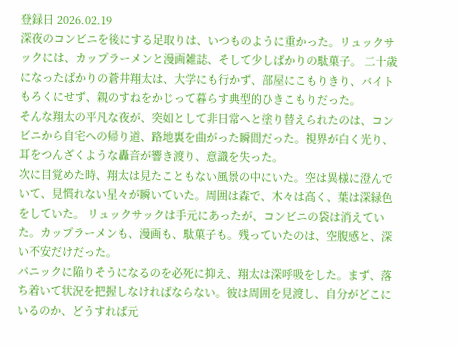登録日 2026.02.19
深夜のコンビニを後にする足取りは、いつものように重かった。リュックサックには、カップラーメンと漫画雑誌、そして少しばかりの駄菓子。 二十歳になったばかりの蒼井翔太は、大学にも行かず、部屋にこもりきり、バイトもろくにせず、親のすねをかじって暮らす典型的ひきこもりだった。
そんな翔太の平凡な夜が、突如として非日常へと塗り替えられたのは、コンビニから自宅への帰り道、路地裏を曲がった瞬間だった。視界が白く光り、耳をつんざくような轟音が響き渡り、意識を失った。
次に目覚めた時、翔太は見たこともない風景の中にいた。空は異様に澄んでいて、見慣れない星々が瞬いていた。周囲は森で、木々は高く、葉は深緑色をしていた。 リュックサックは手元にあったが、コンビニの袋は消えていた。カップラーメンも、漫画も、駄菓子も。残っていたのは、空腹感と、深い不安だけだった。
パニックに陥りそうになるのを必死に抑え、翔太は深呼吸をした。まず、落ち着いて状況を把握しなければならない。彼は周囲を見渡し、自分がどこにいるのか、どうすれば元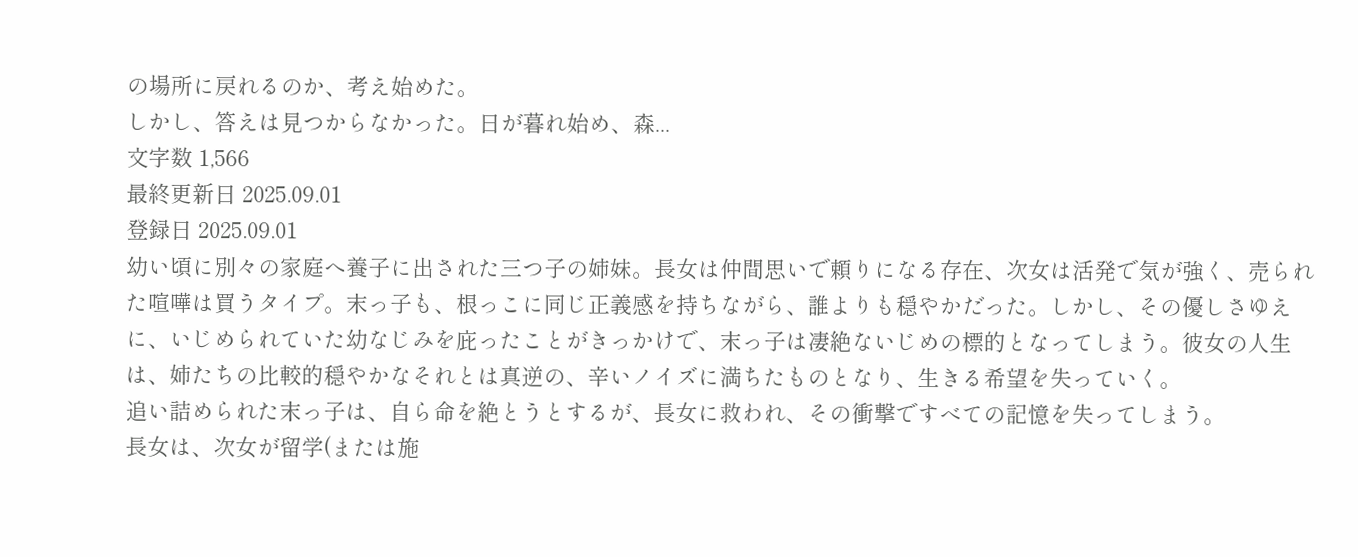の場所に戻れるのか、考え始めた。
しかし、答えは見つからなかった。日が暮れ始め、森...
文字数 1,566
最終更新日 2025.09.01
登録日 2025.09.01
幼い頃に別々の家庭へ養子に出された三つ子の姉妹。長女は仲間思いで頼りになる存在、次女は活発で気が強く、売られた喧嘩は買うタイプ。末っ子も、根っこに同じ正義感を持ちながら、誰よりも穏やかだった。しかし、その優しさゆえに、いじめられていた幼なじみを庇ったことがきっかけで、末っ子は凄絶ないじめの標的となってしまう。彼女の人生は、姉たちの比較的穏やかなそれとは真逆の、辛いノイズに満ちたものとなり、生きる希望を失っていく。
追い詰められた末っ子は、自ら命を絶とうとするが、長女に救われ、その衝撃ですべての記憶を失ってしまう。
長女は、次女が留学(または施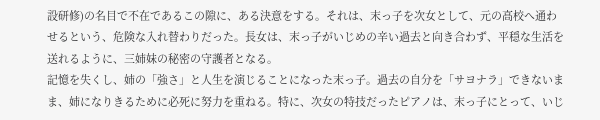設研修)の名目で不在であるこの隙に、ある決意をする。それは、末っ子を次女として、元の高校へ通わせるという、危険な入れ替わりだった。長女は、末っ子がいじめの辛い過去と向き合わず、平穏な生活を送れるように、三姉妹の秘密の守護者となる。
記憶を失くし、姉の「強さ」と人生を演じることになった末っ子。過去の自分を「サヨナラ」できないまま、姉になりきるために必死に努力を重ねる。特に、次女の特技だったピアノは、末っ子にとって、いじ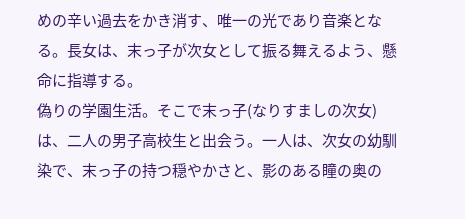めの辛い過去をかき消す、唯一の光であり音楽となる。長女は、末っ子が次女として振る舞えるよう、懸命に指導する。
偽りの学園生活。そこで末っ子(なりすましの次女)は、二人の男子高校生と出会う。一人は、次女の幼馴染で、末っ子の持つ穏やかさと、影のある瞳の奥の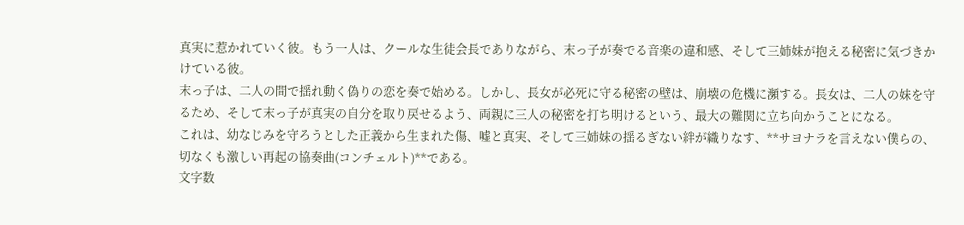真実に惹かれていく彼。もう一人は、クールな生徒会長でありながら、末っ子が奏でる音楽の違和感、そして三姉妹が抱える秘密に気づきかけている彼。
末っ子は、二人の間で揺れ動く偽りの恋を奏で始める。しかし、長女が必死に守る秘密の壁は、崩壊の危機に瀕する。長女は、二人の妹を守るため、そして末っ子が真実の自分を取り戻せるよう、両親に三人の秘密を打ち明けるという、最大の難関に立ち向かうことになる。
これは、幼なじみを守ろうとした正義から生まれた傷、嘘と真実、そして三姉妹の揺るぎない絆が織りなす、**サヨナラを言えない僕らの、切なくも激しい再起の協奏曲(コンチェルト)**である。
文字数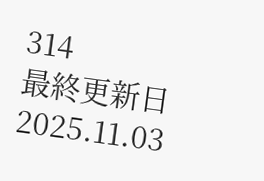314
最終更新日 2025.11.03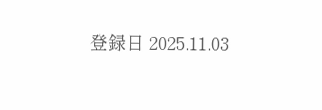登録日 2025.11.03